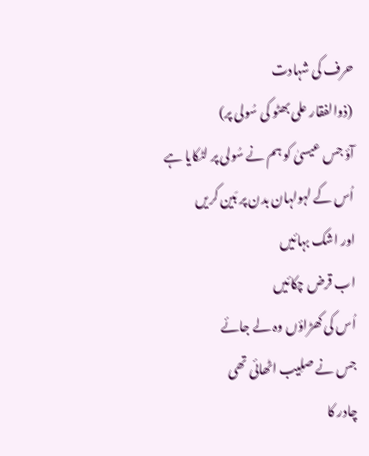حرف کی شہادت
(ذوالفقار علی بھٹو کی سُولی پر)
آؤ جس عیسیٰ کو ہم نے سُولی پر لٹکایا ہے
اُس کے لہولہان بدن پر بَین کریں
اور اشک بہائیں
اب قرض چکائیں
اُس کی کھڑاؤں وہ لے جائے
جس نے صلِیب اٹھائی تھی
چادر کا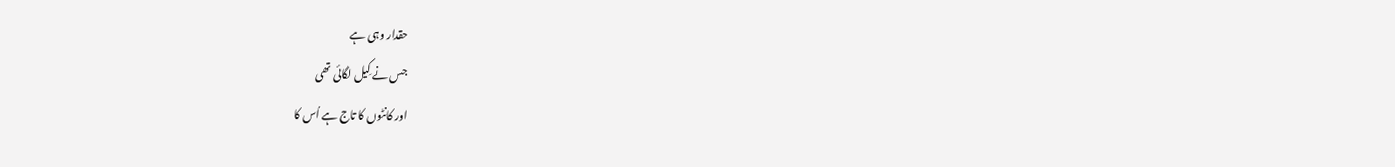حقدار وہی ہے
جس نے کِیل لگائی تھی
اور کانٹوں کا تاج ہے اُس کا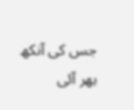جس کی آنکھ بھر آئی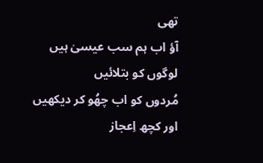تھی
آؤ اب ہم سب عیسیٰ ہیں
لوگوں کو بتلائیں
مُردوں کو اب چھُو کر دیکھیں
اور کچھ اِعجاز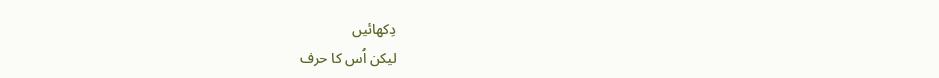دِکھائیں
لیکن اُس کا حرف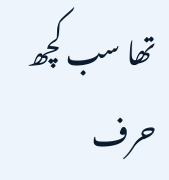تھا سب کچھ
حرف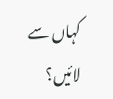کہاں سے لائیں؟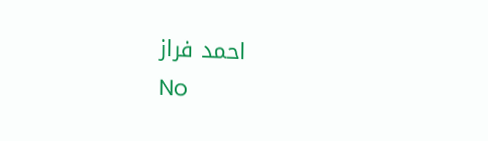احمد فراز
No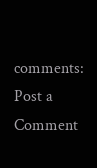comments:
Post a Comment